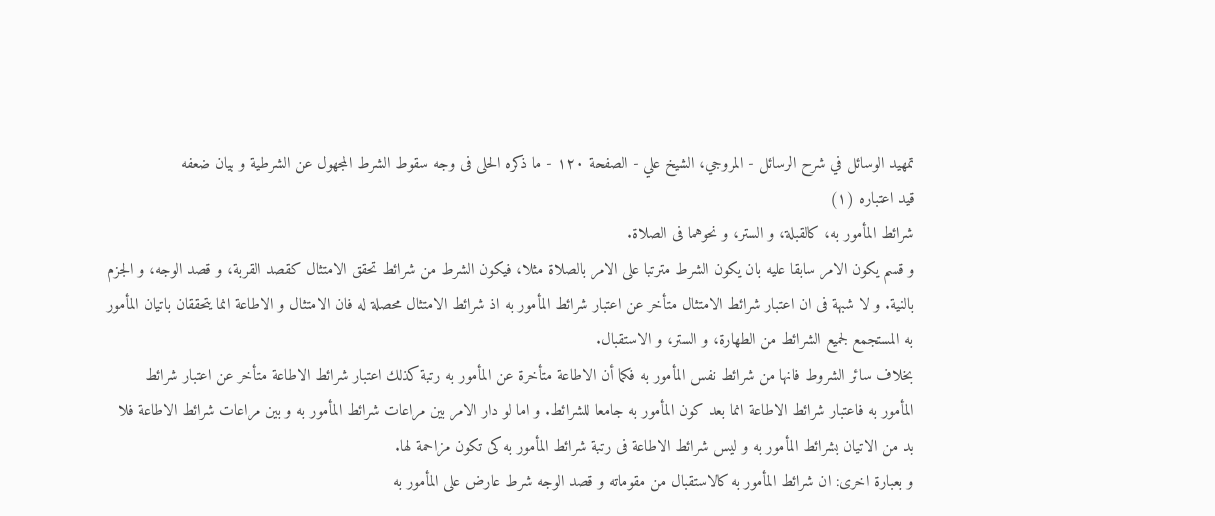تمهيد الوسائل في شرح الرسائل - المروجي، الشيخ علي - الصفحة ١٢٠ - ما ذكره الحلى فى وجه سقوط الشرط المجهول عن الشرطية و بيان ضعفه
قيد اعتباره (١)
شرائط المأمور به، كالقبلة، و الستر، و نحوهما فى الصلاة.
و قسم يكون الامر سابقا عليه بان يكون الشرط مترتبا على الامر بالصلاة مثلا، فيكون الشرط من شرائط تحقق الامتثال كقصد القربة، و قصد الوجه، و الجزم بالنية. و لا شبهة فى ان اعتبار شرائط الامتثال متأخر عن اعتبار شرائط المأمور به اذ شرائط الامتثال محصلة له فان الامتثال و الاطاعة انما يتحققان باتيان المأمور به المستجمع لجميع الشرائط من الطهارة، و الستر، و الاستقبال.
بخلاف سائر الشروط فانها من شرائط نفس المأمور به فكما أن الاطاعة متأخرة عن المأمور به رتبة كذلك اعتبار شرائط الاطاعة متأخر عن اعتبار شرائط المأمور به فاعتبار شرائط الاطاعة انما بعد كون المأمور به جامعا للشرائط. و اما لو دار الامر بين مراعات شرائط المأمور به و بين مراعات شرائط الاطاعة فلا بد من الاتيان بشرائط المأمور به و ليس شرائط الاطاعة فى رتبة شرائط المأمور به كى تكون مزاحمة لها.
و بعبارة اخرى: ان شرائط المأمور به كالاستقبال من مقوماته و قصد الوجه شرط عارض على المأمور به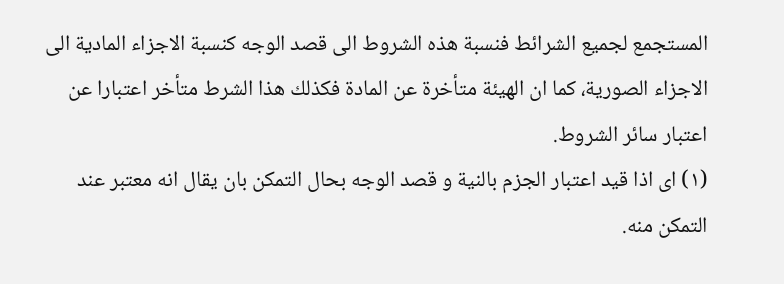المستجمع لجميع الشرائط فنسبة هذه الشروط الى قصد الوجه كنسبة الاجزاء المادية الى الاجزاء الصورية، كما ان الهيئة متأخرة عن المادة فكذلك هذا الشرط متأخر اعتبارا عن اعتبار سائر الشروط.
(١) اى اذا قيد اعتبار الجزم بالنية و قصد الوجه بحال التمكن بان يقال انه معتبر عند التمكن منه.